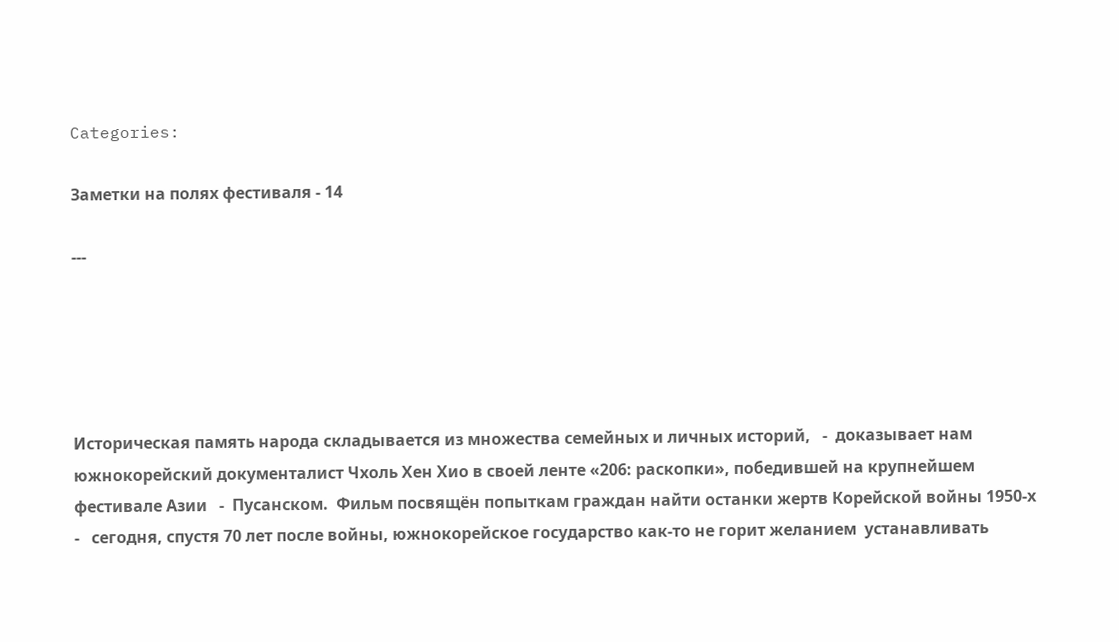Categories:

Заметки на полях фестиваля - 14

---





Историческая память народа складывается из множества семейных и личных историй,   -  доказывает нам южнокорейский документалист Чхоль Хен Хио в своей ленте «206: раскопки», победившей на крупнейшем фестивале Азии   -  Пусанском.  Фильм посвящён попыткам граждан найти останки жертв Корейской войны 1950-х    -   сегодня, спустя 70 лет после войны, южнокорейское государство как-то не горит желанием  устанавливать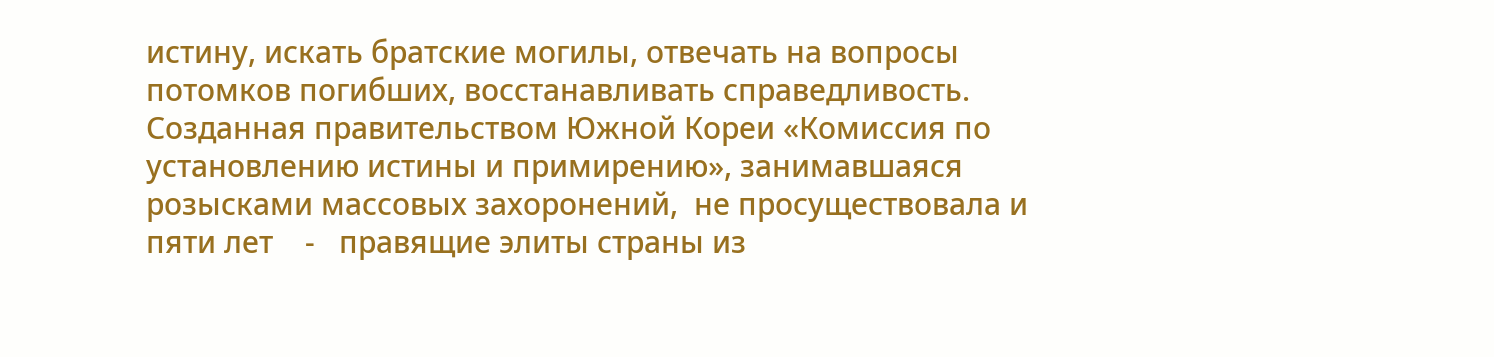истину, искать братские могилы, отвечать на вопросы потомков погибших, восстанавливать справедливость.  Созданная правительством Южной Кореи «Комиссия по установлению истины и примирению», занимавшаяся розысками массовых захоронений,  не просуществовала и пяти лет    -   правящие элиты страны из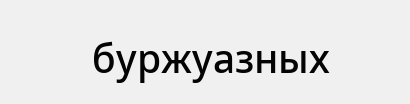буржуазных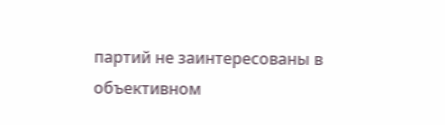партий не заинтересованы в объективном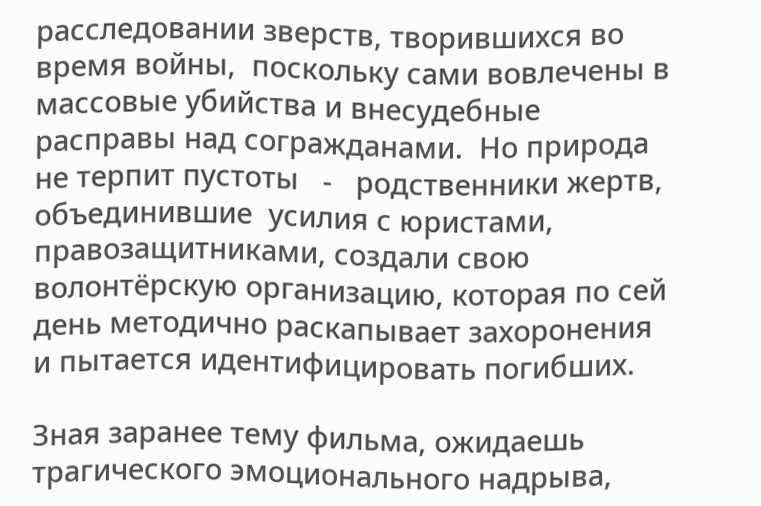расследовании зверств, творившихся во время войны,  поскольку сами вовлечены в массовые убийства и внесудебные расправы над согражданами.  Но природа не терпит пустоты   -   родственники жертв, объединившие  усилия с юристами, правозащитниками, создали свою волонтёрскую организацию, которая по сей день методично раскапывает захоронения и пытается идентифицировать погибших.

Зная заранее тему фильма, ожидаешь трагического эмоционального надрыва,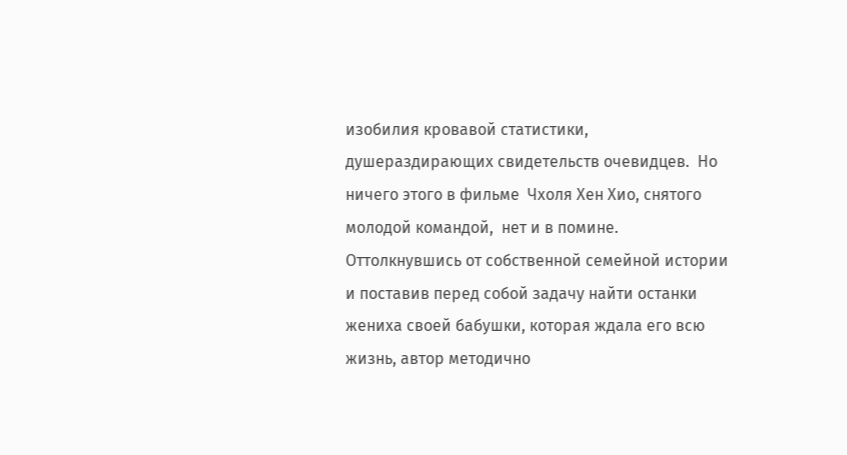изобилия кровавой статистики, душераздирающих свидетельств очевидцев.  Но ничего этого в фильме  Чхоля Хен Хио, снятого молодой командой,  нет и в помине.  Оттолкнувшись от собственной семейной истории и поставив перед собой задачу найти останки жениха своей бабушки, которая ждала его всю жизнь, автор методично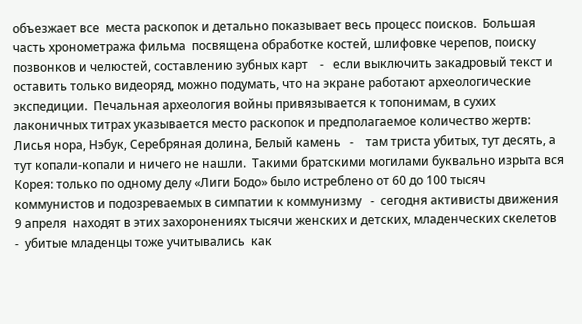объезжает все  места раскопок и детально показывает весь процесс поисков.  Большая часть хронометража фильма  посвящена обработке костей, шлифовке черепов, поиску позвонков и челюстей, составлению зубных карт    -   если выключить закадровый текст и оставить только видеоряд, можно подумать, что на экране работают археологические экспедиции.  Печальная археология войны привязывается к топонимам, в сухих лаконичных титрах указывается место раскопок и предполагаемое количество жертв:  Лисья нора, Нэбук, Серебряная долина, Белый камень   -    там триста убитых, тут десять, а тут копали-копали и ничего не нашли.  Такими братскими могилами буквально изрыта вся Корея: только по одному делу «Лиги Бодо» было истреблено от 60 до 100 тысяч  коммунистов и подозреваемых в симпатии к коммунизму   -  сегодня активисты движения 9 апреля  находят в этих захоронениях тысячи женских и детских, младенческих скелетов    -  убитые младенцы тоже учитывались  как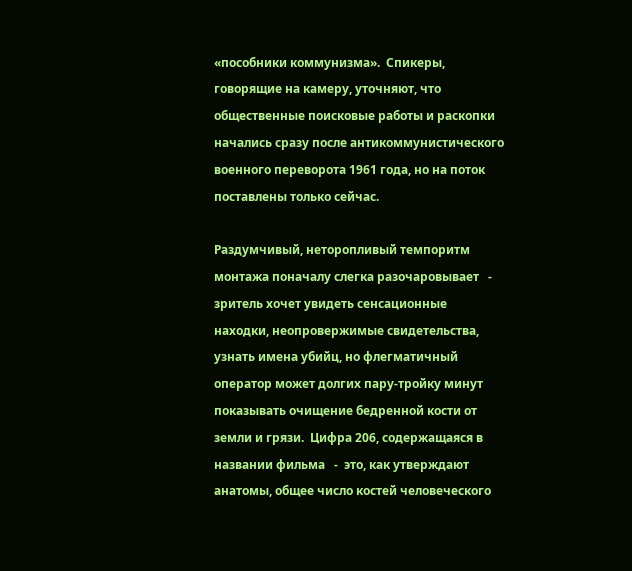«пособники коммунизма».  Спикеры, говорящие на камеру, уточняют, что общественные поисковые работы и раскопки начались сразу после антикоммунистического военного переворота 1961 года, но на поток поставлены только сейчас.

Раздумчивый, неторопливый темпоритм монтажа поначалу слегка разочаровывает   -  зритель хочет увидеть сенсационные находки, неопровержимые свидетельства, узнать имена убийц, но флегматичный оператор может долгих пару-тройку минут показывать очищение бедренной кости от земли и грязи.  Цифра 206, содержащаяся в названии фильма   -  это, как утверждают анатомы, общее число костей человеческого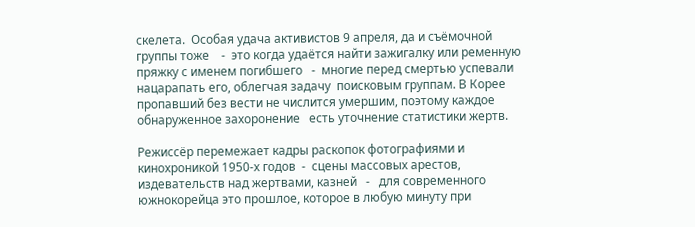скелета.  Особая удача активистов 9 апреля, да и съёмочной группы тоже    -  это когда удаётся найти зажигалку или ременную пряжку с именем погибшего   -  многие перед смертью успевали нацарапать его, облегчая задачу  поисковым группам. В Корее пропавший без вести не числится умершим, поэтому каждое обнаруженное захоронение   есть уточнение статистики жертв.

Режиссёр перемежает кадры раскопок фотографиями и кинохроникой 1950-х годов  -  сцены массовых арестов, издевательств над жертвами, казней   -   для современного южнокорейца это прошлое, которое в любую минуту при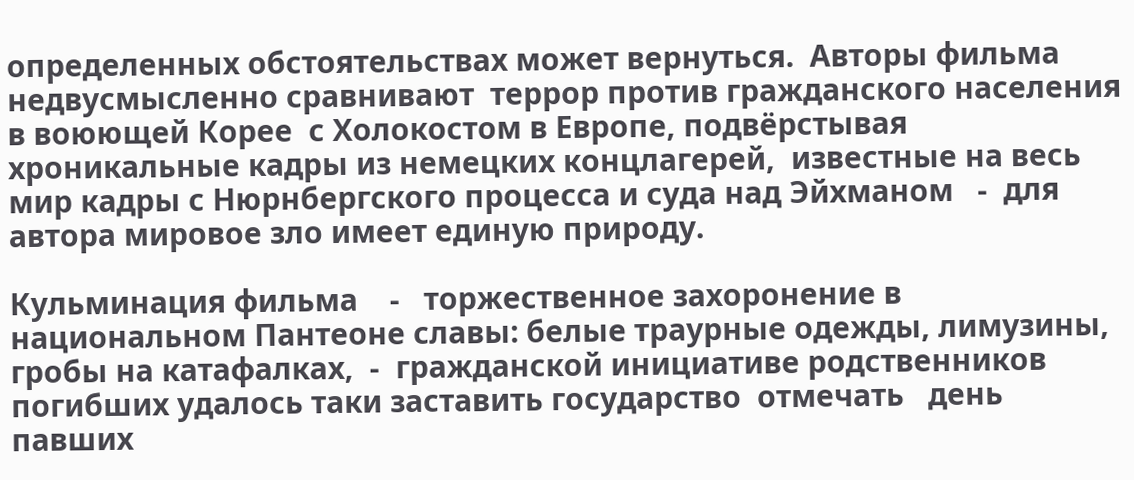определенных обстоятельствах может вернуться.  Авторы фильма недвусмысленно сравнивают  террор против гражданского населения в воюющей Корее  с Холокостом в Европе, подвёрстывая хроникальные кадры из немецких концлагерей,  известные на весь мир кадры с Нюрнбергского процесса и суда над Эйхманом   -  для автора мировое зло имеет единую природу.

Кульминация фильма    -   торжественное захоронение в национальном Пантеоне славы: белые траурные одежды, лимузины, гробы на катафалках,  -  гражданской инициативе родственников погибших удалось таки заставить государство  отмечать   день павших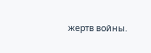жертв войны.